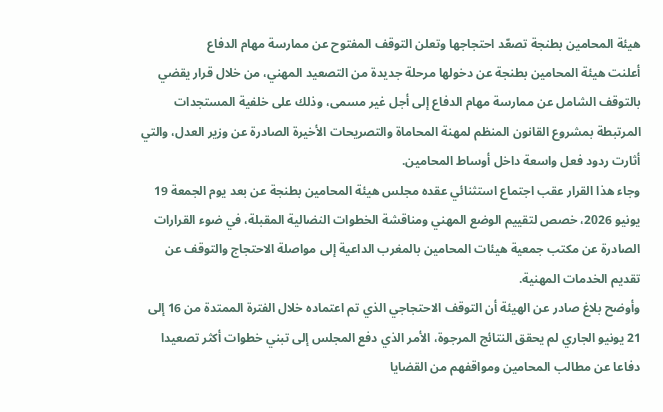هيئة المحامين بطنجة تصعّد احتجاجها وتعلن التوقف المفتوح عن ممارسة مهام الدفاع
أعلنت هيئة المحامين بطنجة عن دخولها مرحلة جديدة من التصعيد المهني، من خلال قرار يقضي بالتوقف الشامل عن ممارسة مهام الدفاع إلى أجل غير مسمى، وذلك على خلفية المستجدات المرتبطة بمشروع القانون المنظم لمهنة المحاماة والتصريحات الأخيرة الصادرة عن وزير العدل، والتي أثارت ردود فعل واسعة داخل أوساط المحامين.
وجاء هذا القرار عقب اجتماع استثنائي عقده مجلس هيئة المحامين بطنجة عن بعد يوم الجمعة 19 يونيو 2026، خصص لتقييم الوضع المهني ومناقشة الخطوات النضالية المقبلة، في ضوء القرارات الصادرة عن مكتب جمعية هيئات المحامين بالمغرب الداعية إلى مواصلة الاحتجاج والتوقف عن تقديم الخدمات المهنية.
وأوضح بلاغ صادر عن الهيئة أن التوقف الاحتجاجي الذي تم اعتماده خلال الفترة الممتدة من 16 إلى 21 يونيو الجاري لم يحقق النتائج المرجوة، الأمر الذي دفع المجلس إلى تبني خطوات أكثر تصعيدا دفاعا عن مطالب المحامين ومواقفهم من القضايا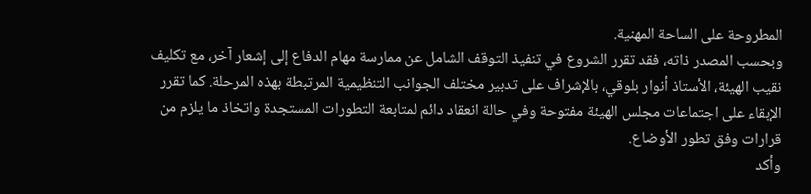المطروحة على الساحة المهنية.
وبحسب المصدر ذاته، فقد تقرر الشروع في تنفيذ التوقف الشامل عن ممارسة مهام الدفاع إلى إشعار آخر، مع تكليف نقيب الهيئة، الأستاذ أنوار بلوقي، بالإشراف على تدبير مختلف الجوانب التنظيمية المرتبطة بهذه المرحلة. كما تقرر الإبقاء على اجتماعات مجلس الهيئة مفتوحة وفي حالة انعقاد دائم لمتابعة التطورات المستجدة واتخاذ ما يلزم من قرارات وفق تطور الأوضاع.
وأكد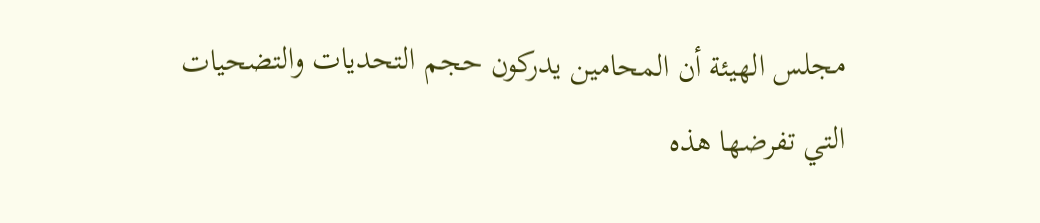مجلس الهيئة أن المحامين يدركون حجم التحديات والتضحيات التي تفرضها هذه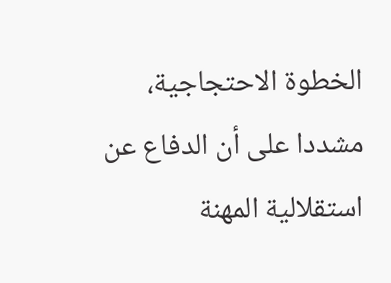الخطوة الاحتجاجية، مشددا على أن الدفاع عن استقلالية المهنة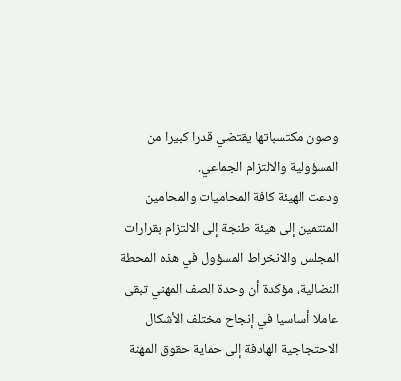وصون مكتسباتها يقتضي قدرا كبيرا من المسؤولية والالتزام الجماعي.
ودعت الهيئة كافة المحاميات والمحامين المنتمين إلى هيئة طنجة إلى الالتزام بقرارات المجلس والانخراط المسؤول في هذه المحطة النضالية، مؤكدة أن وحدة الصف المهني تبقى عاملا أساسيا في إنجاح مختلف الأشكال الاحتجاجية الهادفة إلى حماية حقوق المهنة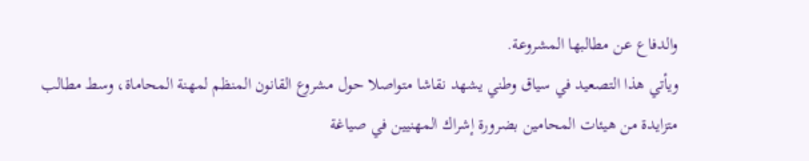والدفاع عن مطالبها المشروعة.
ويأتي هذا التصعيد في سياق وطني يشهد نقاشا متواصلا حول مشروع القانون المنظم لمهنة المحاماة، وسط مطالب متزايدة من هيئات المحامين بضرورة إشراك المهنيين في صياغة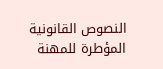النصوص القانونية المؤطرة للمهنة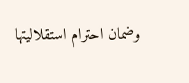وضمان احترام استقلاليتها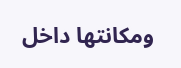ومكانتها داخل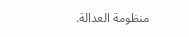منظومة العدالة.